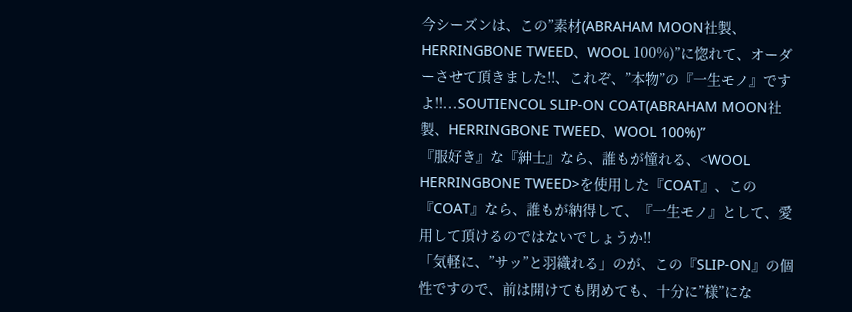今シーズンは、この”素材(ABRAHAM MOON社製、HERRINGBONE TWEED、WOOL 100%)”に惚れて、オーダーさせて頂きました!!、これぞ、”本物”の『一生モノ』ですよ!!...SOUTIENCOL SLIP-ON COAT(ABRAHAM MOON社製、HERRINGBONE TWEED、WOOL 100%)”
『服好き』な『紳士』なら、誰もが憧れる、<WOOL HERRINGBONE TWEED>を使用した『COAT』、この『COAT』なら、誰もが納得して、『一生モノ』として、愛用して頂けるのではないでしょうか!!
「気軽に、”サッ”と羽織れる」のが、この『SLIP-ON』の個性ですので、前は開けても閉めても、十分に”様”にな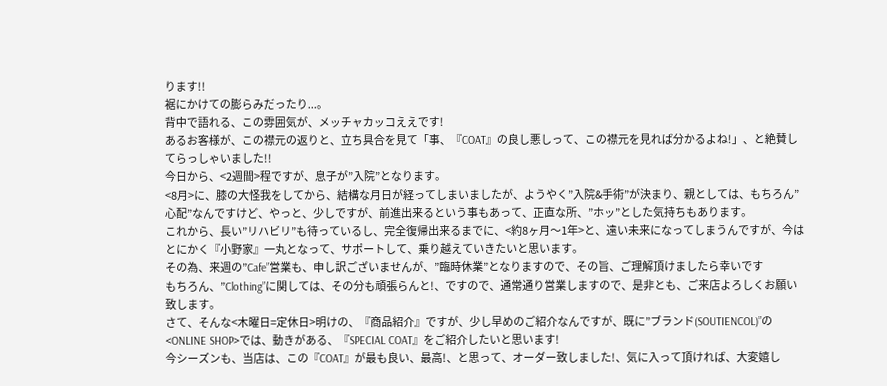ります!!
裾にかけての膨らみだったり...。
背中で語れる、この雰囲気が、メッチャカッコええです!
あるお客様が、この襟元の返りと、立ち具合を見て「事、『COAT』の良し悪しって、この襟元を見れば分かるよね!」、と絶賛してらっしゃいました!!
今日から、<2週間>程ですが、息子が”入院”となります。
<8月>に、膝の大怪我をしてから、結構な月日が経ってしまいましたが、ようやく”入院&手術”が決まり、親としては、もちろん”心配”なんですけど、やっと、少しですが、前進出来るという事もあって、正直な所、”ホッ”とした気持ちもあります。
これから、長い”リハビリ”も待っているし、完全復帰出来るまでに、<約8ヶ月〜1年>と、遠い未来になってしまうんですが、今はとにかく『小野家』一丸となって、サポートして、乗り越えていきたいと思います。
その為、来週の”Cafe”営業も、申し訳ございませんが、”臨時休業”となりますので、その旨、ご理解頂けましたら幸いです
もちろん、”Clothing”に関しては、その分も頑張らんと!、ですので、通常通り営業しますので、是非とも、ご来店よろしくお願い致します。
さて、そんな<木曜日=定休日>明けの、『商品紹介』ですが、少し早めのご紹介なんですが、既に”ブランド(SOUTIENCOL)”の<ONLINE SHOP>では、動きがある、『SPECIAL COAT』をご紹介したいと思います!
今シーズンも、当店は、この『COAT』が最も良い、最高!、と思って、オーダー致しました!、気に入って頂ければ、大変嬉し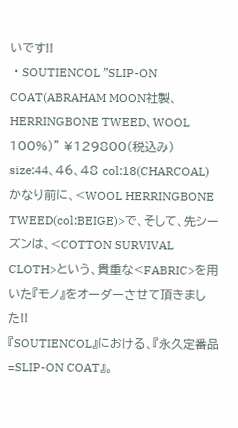いです!!
・SOUTIENCOL ”SLIP-ON COAT(ABRAHAM MOON社製、HERRINGBONE TWEED、WOOL 100%)” ¥129800(税込み)
size:44、46、48 col:18(CHARCOAL)
かなり前に、<WOOL HERRINGBONE TWEED(col:BEIGE)>で、そして、先シーズンは、<COTTON SURVIVAL CLOTH>という、貴重な<FABRIC>を用いた『モノ』をオーダーさせて頂きました!!
『SOUTIENCOL』における、『永久定番品=SLIP-ON COAT』。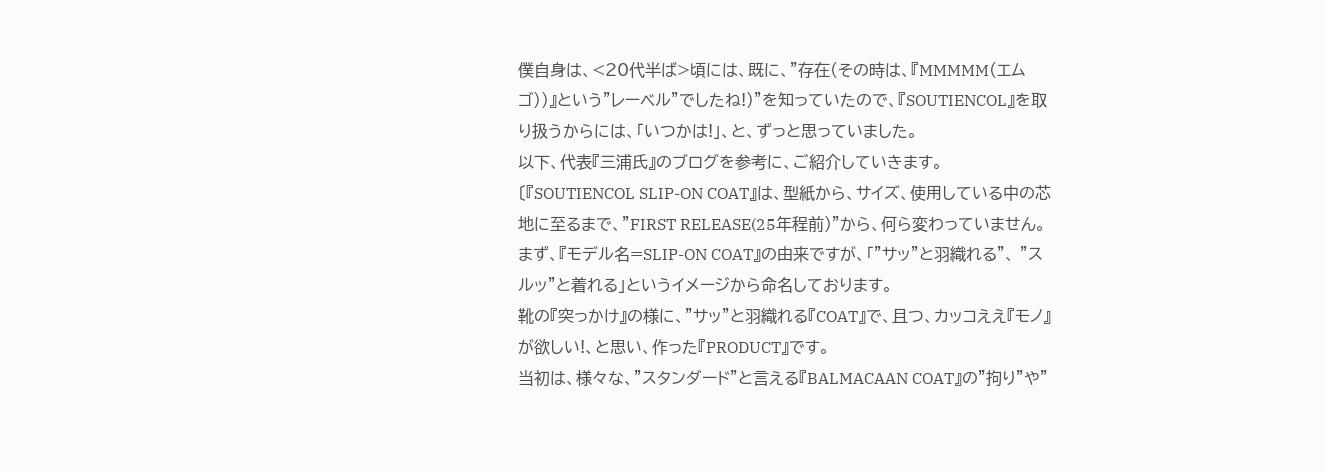僕自身は、<20代半ば>頃には、既に、”存在(その時は、『MMMMM(エムゴ))』という”レーベル”でしたね!)”を知っていたので、『SOUTIENCOL』を取り扱うからには、「いつかは!」、と、ずっと思っていました。
以下、代表『三浦氏』のブログを参考に、ご紹介していきます。
〔『SOUTIENCOL SLIP-ON COAT』は、型紙から、サイズ、使用している中の芯地に至るまで、”FIRST RELEASE(25年程前)”から、何ら変わっていません。
まず、『モデル名=SLIP-ON COAT』の由来ですが、「”サッ”と⽻織れる”、 ”スルッ”と着れる」というイメージから命名しております。
靴の『突っかけ』の様に、”サッ”と⽻織れる『COAT』で、且つ、カッコええ『モノ』が欲しい!、と思い、作った『PRODUCT』です。
当初は、様々な、”スタンダード”と言える『BALMACAAN COAT』の”拘り”や”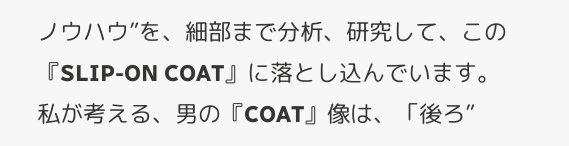ノウハウ”を、細部まで分析、研究して、この『SLIP-ON COAT』に落とし込んでいます。
私が考える、男の『COAT』像は、「後ろ”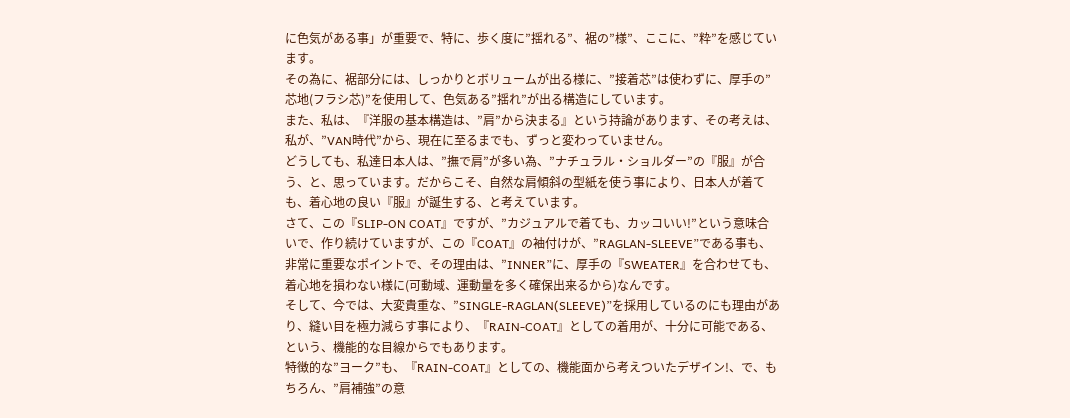に色気がある事」が重要で、特に、歩く度に”揺れる”、裾の”様”、ここに、”粋”を感じています。
その為に、裾部分には、しっかりとボリュームが出る様に、”接着芯”は使わずに、厚⼿の”芯地(フラシ芯)”を使用して、色気ある”揺れ”が出る構造にしています。
また、私は、『洋服の基本構造は、”肩”から決まる』という持論があります、その考えは、私が、”VAN時代”から、現在に至るまでも、ずっと変わっていません。
どうしても、私達日本人は、”撫で肩”が多い為、”ナチュラル・ショルダー”の『服』が合う、と、思っています。だからこそ、自然な肩傾斜の型紙を使う事により、日本人が着ても、着⼼地の良い『服』が誕生する、と考えています。
さて、この『SLIP-ON COAT』ですが、”カジュアルで着ても、カッコいい!”という意味合いで、作り続けていますが、この『COAT』の袖付けが、”RAGLAN-SLEEVE”である事も、非常に重要なポイントで、その理由は、”INNER”に、厚⼿の『SWEATER』を合わせても、着⼼地を損わない様に(可動域、運動量を多く確保出来るから)なんです。
そして、今では、大変貴重な、”SINGLE-RAGLAN(SLEEVE)”を採用しているのにも理由があり、縫い⽬を極力減らす事により、『RAIN-COAT』としての着用が、十分に可能である、という、機能的な⽬線からでもあります。
特徴的な”ヨーク”も、『RAIN-COAT』としての、機能面から考えついたデザイン!、で、もちろん、”肩補強”の意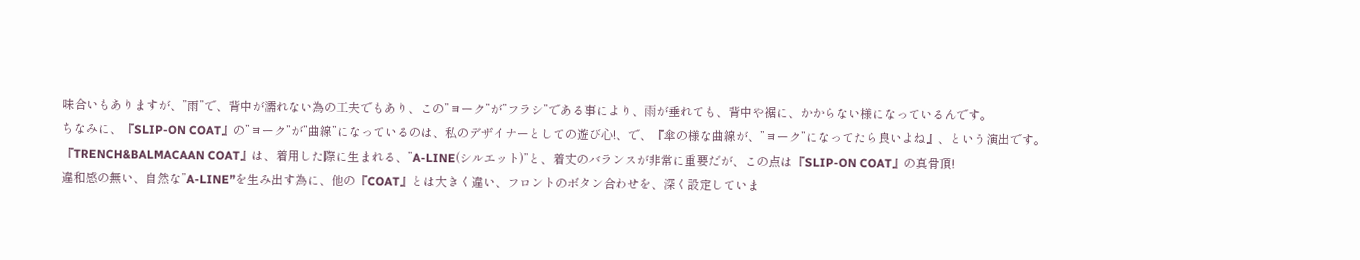味合いもありますが、”雨”で、背中が濡れない為の⼯夫でもあり、この”ヨーク”が”フラシ”である事により、⾬が垂れても、背中や裾に、かからない様になっているんです。
ちなみに、『SLIP-ON COAT』の”ヨーク”が”曲線”になっているのは、私のデザイナーとしての遊び⼼!、で、『傘の様な曲線が、”ヨーク”になってたら良いよね』、という演出です。
『TRENCH&BALMACAAN COAT』は、着用した際に生まれる、”A-LINE(シルエット)”と、着丈のバランスが非常に重要だが、この点は『SLIP-ON COAT』の真骨頂!
違和感の無い、自然な”A-LINE”を生み出す為に、他の『COAT』とは大きく違い、フロントのボタン合わせを、深く設定していま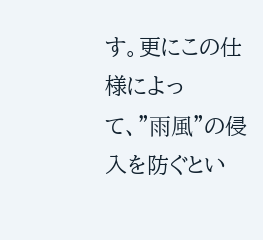す。更にこの仕様によって、”⾬⾵”の侵入を防ぐとい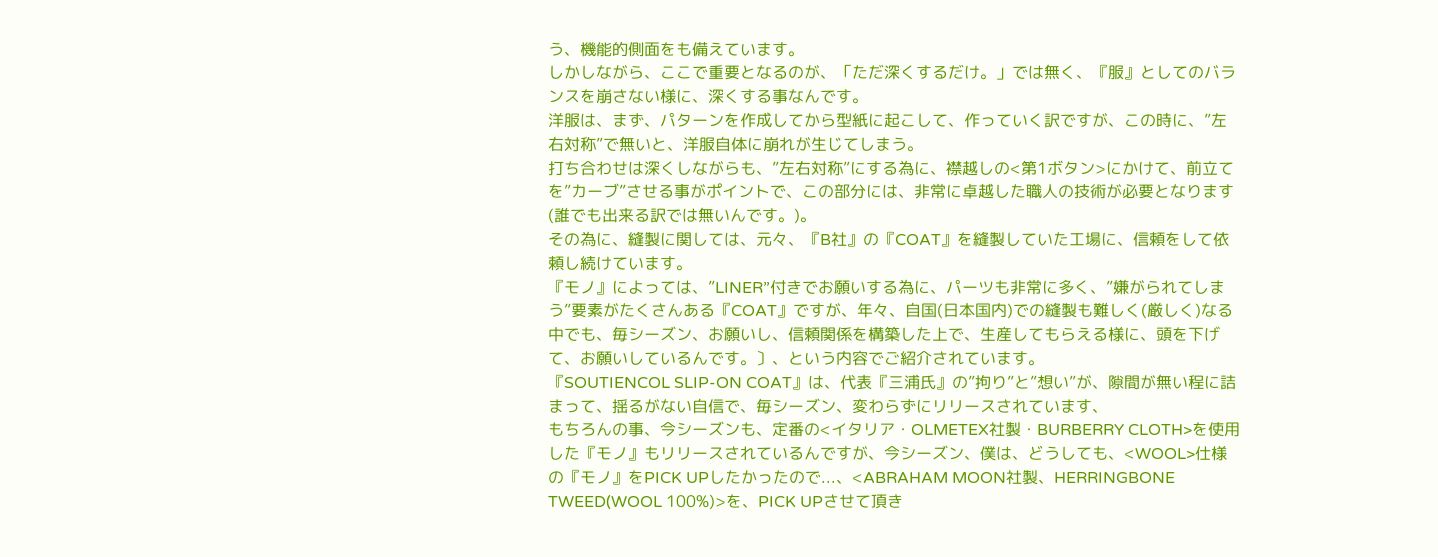う、機能的側面をも備えています。
しかしながら、ここで重要となるのが、「ただ深くするだけ。」では無く、『服』としてのバランスを崩さない様に、深くする事なんです。
洋服は、まず、パターンを作成してから型紙に起こして、作っていく訳ですが、この時に、”左右対称”で無いと、洋服⾃体に崩れが生じてしまう。
打ち合わせは深くしながらも、”左右対称”にする為に、襟越しの<第1ボタン>にかけて、前立てを”カーブ”させる事がポイントで、この部分には、⾮常に卓越した職⼈の技術が必要となります(誰でも出来る訳では無いんです。)。
その為に、縫製に関しては、元々、『B社』の『COAT』を縫製していた工場に、信頼をして依頼し続けています。
『モノ』によっては、”LINER”付きでお願いする為に、パーツも非常に多く、”嫌がられてしまう”要素がたくさんある『COAT』ですが、年々、自国(日本国内)での縫製も難しく(厳しく)なる中でも、毎シーズン、お願いし、信頼関係を構築した上で、生産してもらえる様に、頭を下げて、お願いしているんです。〕、という内容でご紹介されています。
『SOUTIENCOL SLIP-ON COAT』は、代表『三浦氏』の”拘り”と”想い”が、隙間が無い程に詰まって、揺るがない自信で、毎シーズン、変わらずにリリースされています、
もちろんの事、今シーズンも、定番の<イタリア・OLMETEX社製・BURBERRY CLOTH>を使用した『モノ』もリリースされているんですが、今シーズン、僕は、どうしても、<WOOL>仕様の『モノ』をPICK UPしたかったので...、<ABRAHAM MOON社製、HERRINGBONE TWEED(WOOL 100%)>を、PICK UPさせて頂き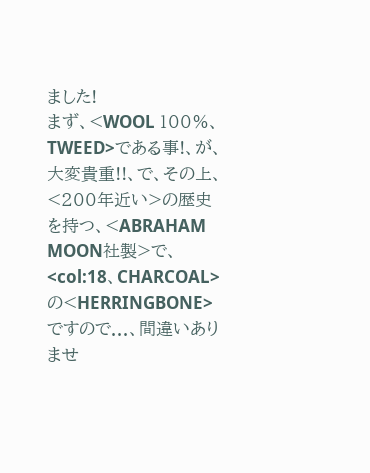ました!
まず、<WOOL 100%、TWEED>である事!、が、大変貴重!!、で、その上、<200年近い>の歴史を持つ、<ABRAHAM MOON社製>で、<col:18、CHARCOAL>の<HERRINGBONE>ですので...、間違いありませ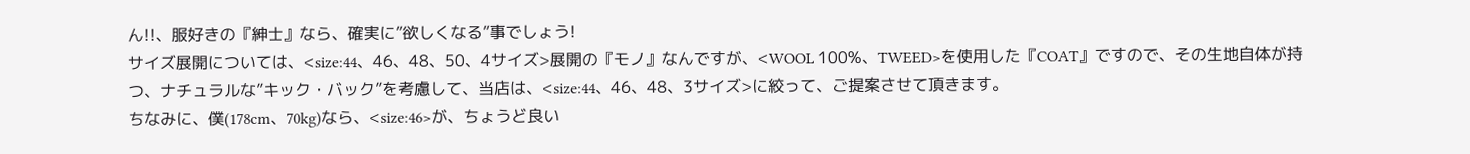ん!!、服好きの『紳士』なら、確実に”欲しくなる”事でしょう!
サイズ展開については、<size:44、46、48、50、4サイズ>展開の『モノ』なんですが、<WOOL 100%、TWEED>を使用した『COAT』ですので、その生地自体が持つ、ナチュラルな”キック・バック”を考慮して、当店は、<size:44、46、48、3サイズ>に絞って、ご提案させて頂きます。
ちなみに、僕(178cm、70kg)なら、<size:46>が、ちょうど良い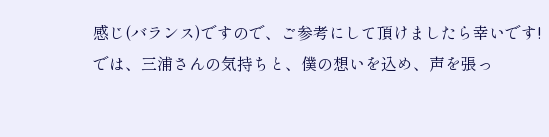感じ(バランス)ですので、ご参考にして頂けましたら幸いです!
では、三浦さんの気持ちと、僕の想いを込め、声を張っ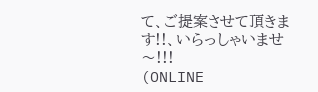て、ご提案させて頂きます!!、いらっしゃいませ〜!!!
(ONLINE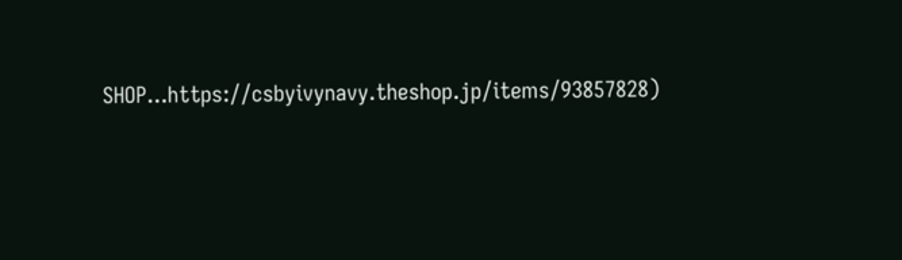SHOP...https://csbyivynavy.theshop.jp/items/93857828)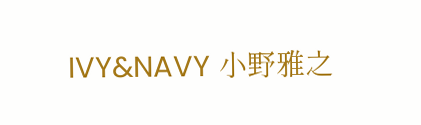IVY&NAVY 小野雅之